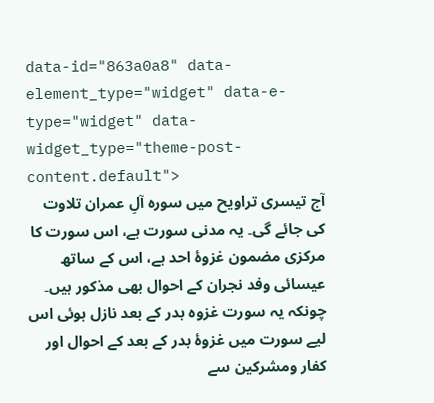data-id="863a0a8" data-element_type="widget" data-e-type="widget" data-widget_type="theme-post-content.default">
آج تیسری تراویح میں سورہ آلِ عمران تلاوت کی جائے گی۔ یہ مدنی سورت ہے، اس سورت کا مرکزی مضمون غزوۂ احد ہے، اس کے ساتھ عیسائی وفد نجران کے احوال بھی مذکور ہیں۔ چونکہ یہ سورت غزوہ بدر کے بعد نازل ہوئی اس لیے سورت میں غزوۂ بدر کے بعد کے احوال اور کفار ومشرکین سے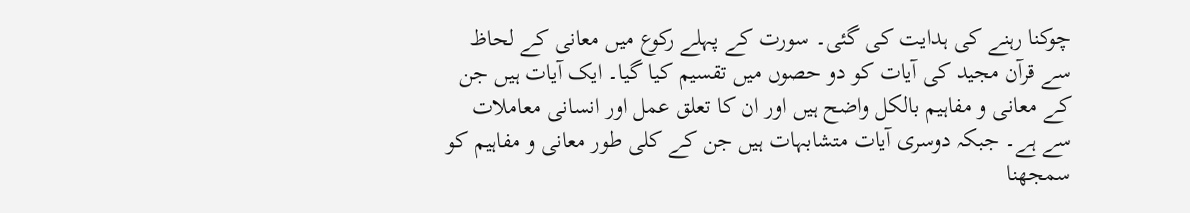چوکنا رہنے کی ہدایت کی گئی۔ سورت کے پہلے رکوع میں معانی کے لحاظ سے قرآن مجید کی آیات کو دو حصوں میں تقسیم کیا گیا۔ ایک آیات ہیں جن کے معانی و مفاہیم بالکل واضح ہیں اور ان کا تعلق عمل اور انسانی معاملات سے ہے۔ جبکہ دوسری آیات متشابہات ہیں جن کے کلی طور معانی و مفاہیم کو سمجھنا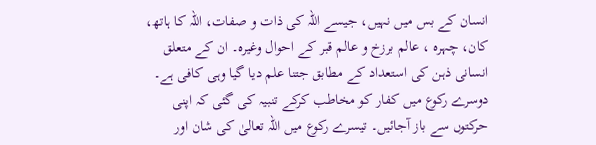انسان کے بس میں نہیں، جیسے اللہ کی ذات و صفات، اللہ کا ہاتھ، کان، چہرہ ، عالم برزخ و عالم قبر کے احوال وغیرہ۔ ان کے متعلق انسانی ذہن کی استعداد کے مطابق جتنا علم دیا گیا وہی کافی ہے۔ دوسرے رکوع میں کفار کو مخاطب کرکے تنبیہ کی گئی کہ اپنی حرکتوں سے باز آجائیں۔ تیسرے رکوع میں اللہ تعالیٰ کی شان اور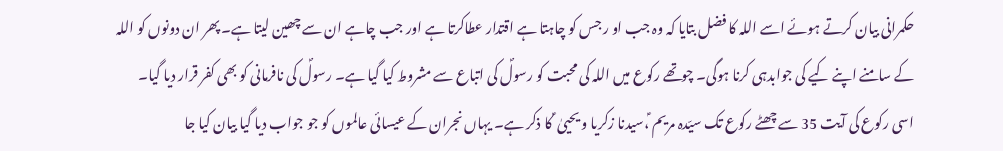حکمرانی بیان کرتے ہوئے اسے اللہ کا فضل بتایا کہ وہ جب او ر جس کو چاہتا ہے اقتدار عطاکرتا ہے اور جب چاہے ان سے چھین لیتا ہے۔ پھر ان دونوں کو اللہ کے سامنے اپنے کیے کی جوابدہی کرنا ہوگی۔ چوتھے رکوع میں اللہ کی محبت کو رسولؐ کی اتباع سے مشروط کیا گیا ہے۔ رسولؐ کی نافرمانی کو بھی کفر قرار دیا گیا۔ اسی رکوع کی آیت 35 سے چھٹے رکوع تک سیّدہ مریم ؑ،سیدنا زکریا و یحییٰ ؑ کا ذکر ہے۔ یہاں نجران کے عیسائی عالموں کو جو جواب دیا گیا بیان کیا جا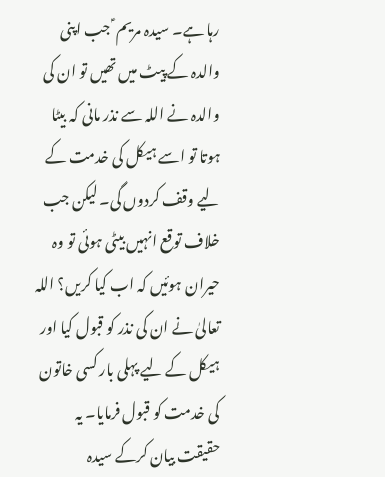رہا ہے۔ سیدہ مریم ؑ جب اپنی والدہ کے پیٹ میں تھیں تو ان کی والدہ نے اللہ سے نذر مانی کہ بیٹا ہوتا تو اسے ہیکل کی خدمت کے لیے وقف کردوں گی۔ لیکن جب خلاف توقع انہیں بیٹی ہوئی تو وہ حیران ہوئیں کہ اب کیا کریں؟ اللہ تعالیٰ نے ان کی نذر کو قبول کیا اور ہیکل کے لیے پہلی بار کسی خاتون کی خدمت کو قبول فرمایا۔ یہ حقیقت بیان کرکے سیدہ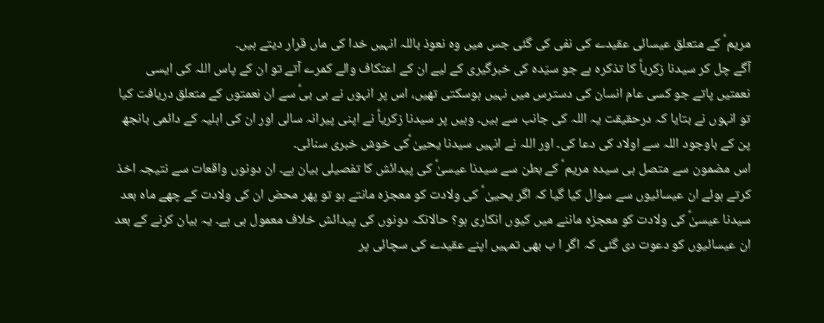مریم ؑ کے متعلق عیسائی عقیدے کی نفی کی گئی جس میں وہ نعوذ باللہ انہیں خدا کی ماں قرار دیتے ہیں۔
آگے چل کر سیدنا زکریاؑ کا تذکرہ ہے جو سیّدہ کی خبرگیری کے لیے ان کے اعتکاف والے کمرے آتے تو ان کے پاس اللہ کی ایسی نعمتیں پاتے جو کسی عام انسان کی دسترس میں نہیں ہوسکتی تھیں، اس پر انہوں نے بی بیؑ سے ان نعمتوں کے متعلق دریافت کیا تو انہوں نے بتایا کہ درحقیقت یہ اللہ کی جانب سے ہیں۔ وہیں پر سیدنا زکریاؑ نے اپنی پیرانہ سالی اور ان کی اہلیہ کے دائمی بانجھ پن کے باوجود اللہ سے اولاد کی دعا کی۔ اور اللہ نے انہیں سیدنا یحییٰ ؑکی خوش خبری سنائی۔
اس مضمون سے متصل ہی سیدہ مریم ؑ کے بطن سے سیدنا عیسیٰؑ کی پیدائش کا تفصیلی بیان ہے۔ ان دونوں واقعات سے نتیجہ اخذ کرتے ہوئے ان عیسائیوں سے سوال کیا گیا کہ اگر یحییٰ ؑ کی ولادت کو معجزہ مانتے ہو تو پھر محض ان کی ولادت کے چھے ماہ بعد سیدنا عیسیٰؑ کی ولادت کو معجزہ ماننے میں کیوں انکاری ہو؟ حالانکہ دونوں کی پیدائش خلاف معمول ہی ہے۔ یہ بیان کرنے کے بعد ان عیسائیوں کو دعوت دی گئی کہ اگر ا ب بھی تمہیں اپنے عقیدے کی سچائی پر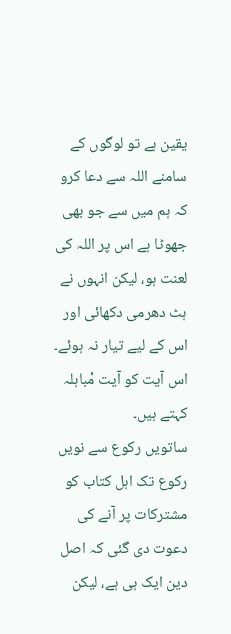یقین ہے تو لوگوں کے سامنے اللہ سے دعا کرو کہ ہم میں سے جو بھی جھوٹا ہے اس پر اللہ کی لعنت ہو، لیکن انہوں نے ہٹ دھرمی دکھائی اور اس کے لیے تیار نہ ہوئے۔ اس آیت کو آیت مْباہلہ کہتے ہیں۔
ساتویں رکوع سے نویں رکوع تک اہل کتاب کو مشترکات پر آنے کی دعوت دی گئی کہ اصل دین ایک ہی ہے، لیکن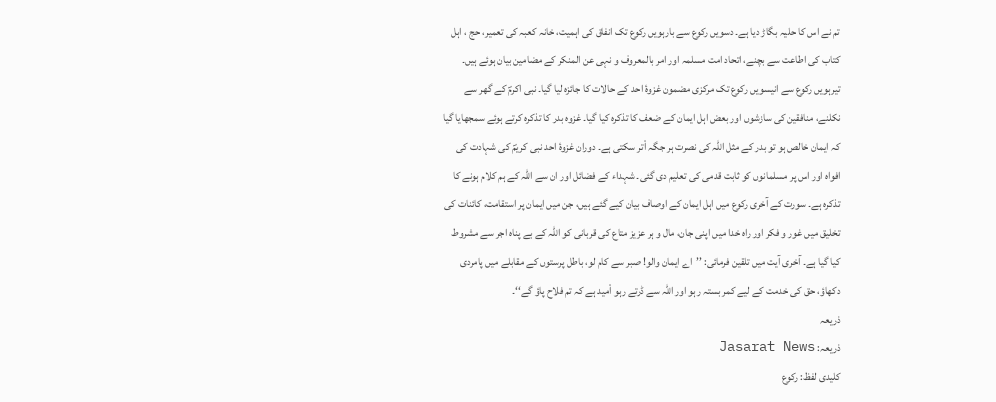تم نے اس کا حلیہ بگاڑ دیا ہے۔ دسویں رکوع سے بارہویں رکوع تک انفاق کی اہمیت، خانہ کعبہ کی تعمیر، حج ، اہل کتاب کی اطاعت سے بچنے، اتحاد امت مسلمہ اور امر بالمعروف و نہی عن المنکر کے مضامین بیان ہوئے ہیں۔ تیرہویں رکوع سے انیسویں رکوع تک مرکزی مضمون غزوۂ احد کے حالات کا جائزہ لیا گیا۔ نبی اکرمؐ کے گھر سے نکلنے، منافقین کی سازشوں اور بعض اہل ایمان کے ضعف کا تذکرہ کیا گیا۔ غزوہ بدر کا تذکرہ کرتے ہوئے سمجھایا گیا کہ ایمان خالص ہو تو بدر کے مثل اللہ کی نصرت ہر جگہ اْتر سکتی ہے۔ دوران غزوۂ احد نبی کریمؐ کی شہادت کی افواہ اور اس پر مسلمانوں کو ثابت قدمی کی تعلیم دی گئی۔ شہداء کے فضائل اور ان سے اللہ کے ہم کلام ہونے کا تذکرہ ہے۔ سورت کے آخری رکوع میں اہل ایمان کے اوصاف بیان کیے گئے ہیں، جن میں ایمان پر استقامت، کائنات کی تخلیق میں غور و فکر اور راہ خدا میں اپنی جان، مال و ہر عزیز متاع کی قربانی کو اللہ کے بے پناہ اجر سے مشروط کیا گیا ہے۔ آخری آیت میں تلقین فرمائی: ’’اے ایمان والو! صبر سے کام لو، باطل پرستوں کے مقابلے میں پامردی دکھاؤ، حق کی خدمت کے لیے کمر بستہ رہو اور اللہ سے ڈرتے رہو اْمید ہے کہ تم فلاح پاؤ گے‘‘۔
ذریعہ
ذریعہ: Jasarat News
کلیدی لفظ: رکوع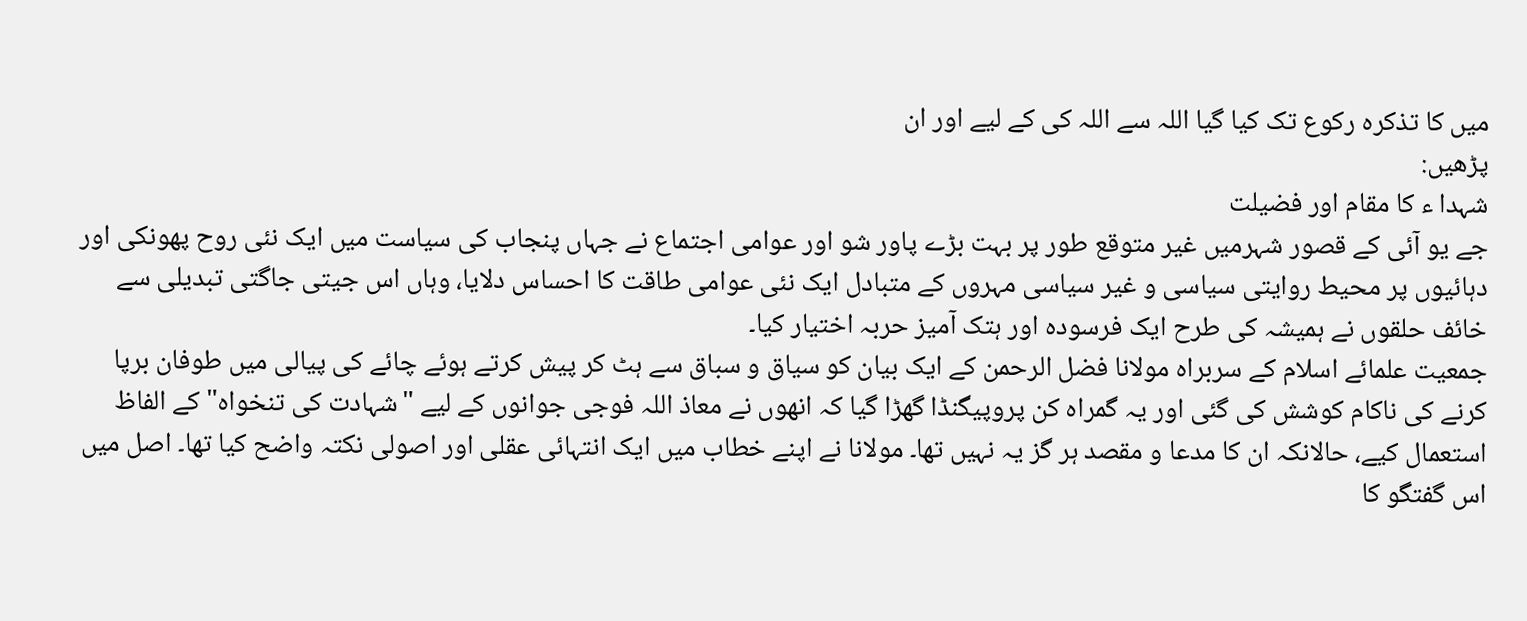میں کا تذکرہ رکوع تک کیا گیا اللہ سے اللہ کی کے لیے اور ان
پڑھیں:
شہدا ء کا مقام اور فضیلت
جے یو آئی کے قصور شہرمیں غیر متوقع طور پر بہت بڑے پاور شو اور عوامی اجتماع نے جہاں پنجاب کی سیاست میں ایک نئی روح پھونکی اور دہائیوں پر محیط روایتی سیاسی و غیر سیاسی مہروں کے متبادل ایک نئی عوامی طاقت کا احساس دلایا، وہاں اس جیتی جاگتی تبدیلی سے خائف حلقوں نے ہمیشہ کی طرح ایک فرسودہ اور ہتک آمیز حربہ اختیار کیا۔
جمعیت علمائے اسلام کے سربراہ مولانا فضل الرحمن کے ایک بیان کو سیاق و سباق سے ہٹ کر پیش کرتے ہوئے چائے کی پیالی میں طوفان برپا کرنے کی ناکام کوشش کی گئی اور یہ گمراہ کن پروپیگنڈا گھڑا گیا کہ انھوں نے معاذ اللہ فوجی جوانوں کے لیے "شہادت کی تنخواہ" کے الفاظ استعمال کیے، حالانکہ ان کا مدعا و مقصد ہر گز یہ نہیں تھا۔ مولانا نے اپنے خطاب میں ایک انتہائی عقلی اور اصولی نکتہ واضح کیا تھا۔ اصل میں اس گفتگو کا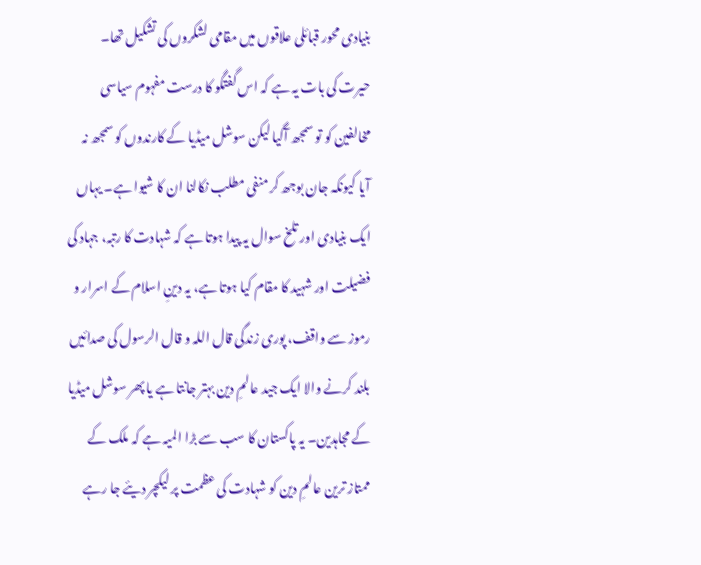بنیادی محور قبائلی علاقوں میں مقامی لشکروں کی تشکیل تھا۔
حیرت کی بات یہ ہے کہ اس گفتگو کا درست مفہوم سیاسی مخالفین کو تو سمجھ آگیا لیکن سوشل میڈیا کے کارندوں کو سمجھ نہ آیا کیونکہ جان بوجھ کر منفی مطلب نکالنا ان کا شیوا ہے۔ یہاں ایک بنیادی اور تلخ سوال یہ پیدا ہوتا ہے کہ شہادت کا رتبہ، جہاد کی فضیلت اور شہید کا مقام کیا ہوتا ہے، یہ دینِ اسلام کے اسرار و رموز سے واقف، پوری زندگی قال اللہ و قال الرسول کی صدائیں بلند کرنے والا ایک جید عالمِ دین بہتر جانتا ہے یا پھر سوشل میڈیا کے مجاہدین۔ یہ پاکستان کا سب سے بڑا المیہ ہے کہ ملک کے ممتاز ترین عالمِ دین کو شہادت کی عظمت پر لیکچر دیئے جا رہے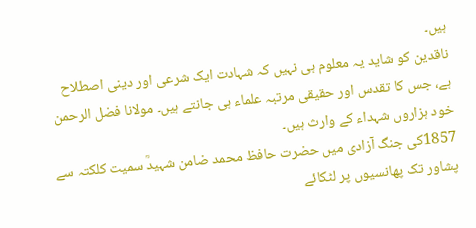ہیں۔
ناقدین کو شاید یہ معلوم ہی نہیں کہ شہادت ایک شرعی اور دینی اصطلاح ہے، جس کا تقدس اور حقیقی مرتبہ علماء ہی جانتے ہیں۔ مولانا فضل الرحمن خود ہزاروں شہداء کے وارث ہیں۔
1857کی جنگ آزادی میں حضرت حافظ محمد ضامن شہیدؒ سمیت کلکتہ سے پشاور تک پھانسیوں پر لٹکائے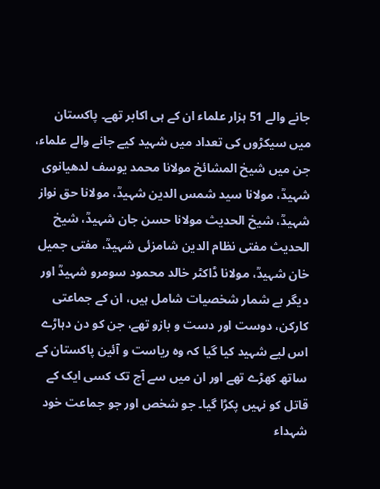جانے والے 51 ہزار علماء ان کے ہی اکابر تھے۔ پاکستان میں سیکڑوں کی تعداد میں شہید کیے جانے والے علماء، جن میں شیخ المشائخ مولانا محمد یوسف لدھیانوی شہیدؒ، مولانا سید شمس الدین شہیدؒ، مولانا حق نواز شہیدؒ، شیخ الحدیث مولانا حسن جان شہیدؒ، شیخ الحدیث مفتی نظام الدین شامزئی شہیدؒ، مفتی جمیل خان شہیدؒ، مولانا ڈاکٹر خالد محمود سومرو شہیدؒ اور دیگر بے شمار شخصیات شامل ہیں، ان کے جماعتی کارکن، دوست اور دست و بازو تھے، جن کو دن دہاڑے اس لیے شہید کیا گیا کہ وہ ریاست و آئین پاکستان کے ساتھ کھڑے تھے اور ان میں سے آج تک کسی ایک کے قاتل کو نہیں پکڑا گیا۔ جو شخص اور جو جماعت خود شہداء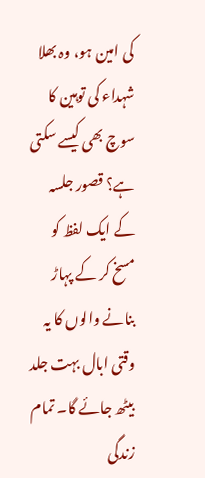کی امین ہو، وہ بھلا شہداء کی توہین کا سوچ بھی کیسے سکتی ہے؟ قصور جلسہ کے ایک لفظ کو مسخ کر کے پہاڑ بنانے والوں کا یہ وقتی ابال بہت جلد بیٹھ جائے گا۔ تمام زندگی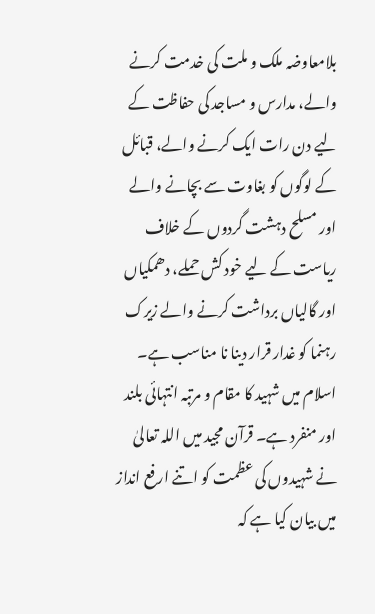بلامعاوضہ ملک و ملت کی خدمت کرنے والے، مدارس و مساجد کی حفاظت کے لیے دن رات ایک کرنے والے، قبائل کے لوگوں کو بغاوت سے بچانے والے اور مسلح دہشت گردوں کے خلاف ریاست کے لیے خود کش حملے، دھمکیاں اور گالیاں برداشت کرنے والے زیرک رہنما کو غدار قرار دینا نا مناسب ہے۔
اسلام میں شہید کا مقام و مرتبہ انتہائی بلند اور منفرد ہے۔ قرآن مجید میں اللہ تعالیٰ نے شہیدوں کی عظمت کو اتنے ارفع انداز میں بیان کیا ہے کہ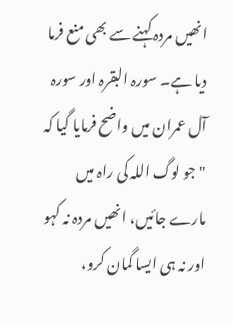انھیں مردہ کہنے سے بھی منع فرما دیا ہے۔ سورہ البقرہ اور سورہ آل عمران میں واضح فرمایا گیا کہ "جو لوگ اللہ کی راہ میں مارے جائیں، انھیں مردہ نہ کہو اور نہ ہی ایسا گمان کرو،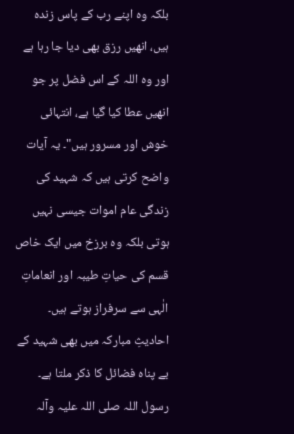بلکہ وہ اپنے رب کے پاس زندہ ہیں، انھیں رزق بھی دیا جا رہا ہے اور وہ اللہ کے اس فضل پر جو انھیں عطا کیا گیا ہے، انتہائی خوش اور مسرور ہیں"۔ یہ آیات واضح کرتی ہیں کہ شہید کی زندگی عام اموات جیسی نہیں ہوتی بلکہ وہ برزخ میں ایک خاص قسم کی حیاتِ طیبہ اور انعاماتِ الٰہی سے سرفراز ہوتے ہیں۔ احادیثِ مبارکہ میں بھی شہید کے بے پناہ فضائل کا ذکر ملتا ہے۔
رسول اللہ صلی اللہ علیہ وآلہ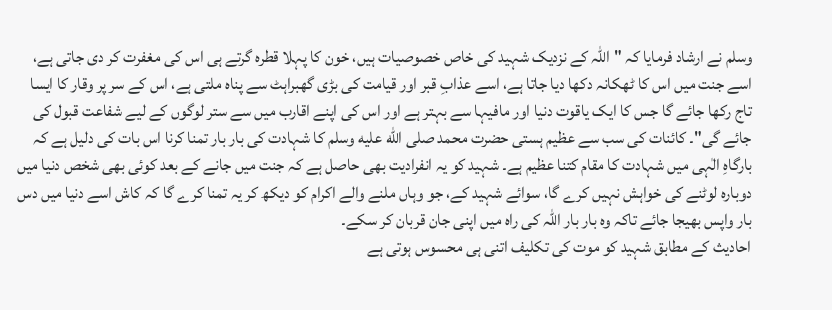وسلم نے ارشاد فرمایا کہ "اللہ کے نزدیک شہید کی خاص خصوصیات ہیں، خون کا پہلا قطرہ گرتے ہی اس کی مغفرت کر دی جاتی ہے، اسے جنت میں اس کا ٹھکانہ دکھا دیا جاتا ہے، اسے عذابِ قبر اور قیامت کی بڑی گھبراہٹ سے پناہ ملتی ہے، اس کے سر پر وقار کا ایسا تاج رکھا جائے گا جس کا ایک یاقوت دنیا اور مافیہا سے بہتر ہے اور اس کی اپنے اقارب میں سے ستر لوگوں کے لیے شفاعت قبول کی جائے گی"۔ کائنات کی سب سے عظیم ہستی حضرت محمد صلى الله عليه وسلم کا شہادت کی بار بار تمنا کرنا اس بات کی دلیل ہے کہ بارگاہِ الٰہی میں شہادت کا مقام کتنا عظیم ہے۔ شہید کو یہ انفرادیت بھی حاصل ہے کہ جنت میں جانے کے بعد کوئی بھی شخص دنیا میں دوبارہ لوٹنے کی خواہش نہیں کرے گا، سوائے شہید کے، جو وہاں ملنے والے اکرام کو دیکھ کر یہ تمنا کرے گا کہ کاش اسے دنیا میں دس بار واپس بھیجا جائے تاکہ وہ بار بار اللہ کی راہ میں اپنی جان قربان کر سکے۔
احادیث کے مطابق شہید کو موت کی تکلیف اتنی ہی محسوس ہوتی ہے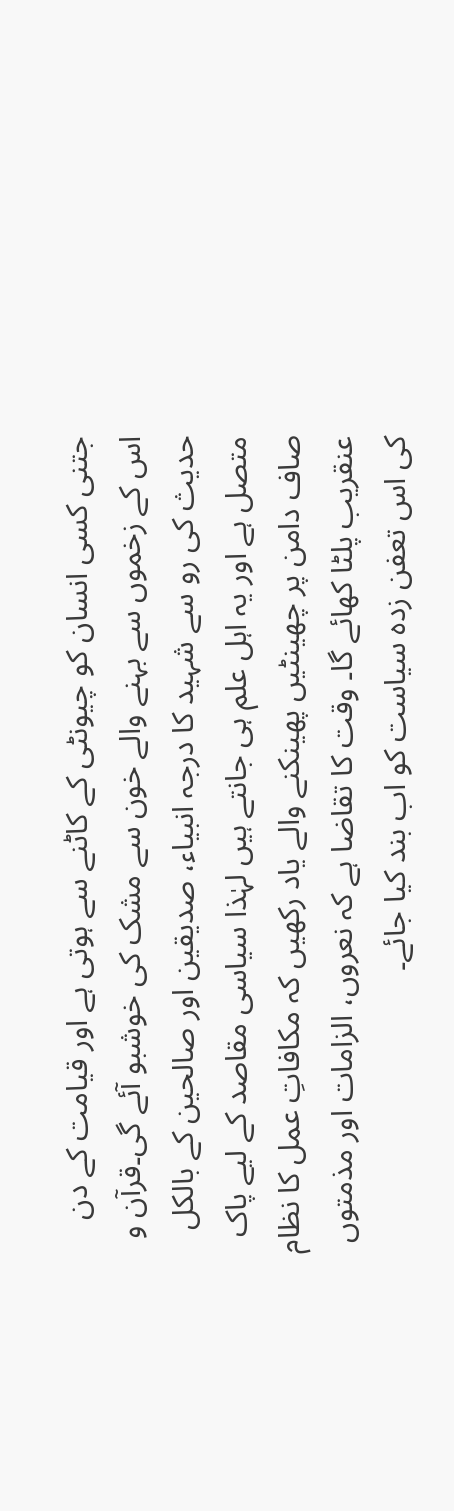جتنی کسی انسان کو چیونٹی کے کاٹنے سے ہوتی ہے اور قیامت کے دن اس کے زخموں سے بہنے والے خون سے مشک کی خوشبو آئے گی۔قرآن و حدیث کی رو سے شہید کا درجہ انبیاء، صدیقین اور صالحین کے بالکل متصل ہے اور یہ اہل علم ہی جانتے ہیں لہٰذا سیاسی مقاصد کے لیے پاک صاف دامن پر چھینٹیں پھینکنے والے یاد رکھیں کہ مکافاتِ عمل کا نظام عنقریب پلٹا کھائے گا۔ وقت کا تقاضا ہے کہ نعروں، الزامات اور مذمتوں کی اس تعفن زدہ سیاست کو اب بند کیا جائے۔